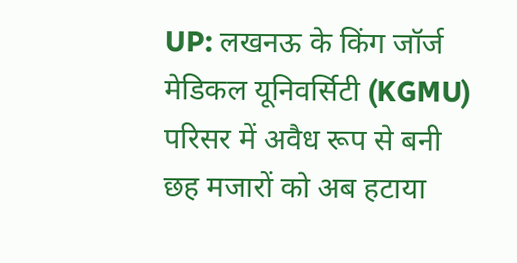UP: लखनऊ के किंग जॉर्ज मेडिकल यूनिवर्सिटी (KGMU) परिसर में अवैध रूप से बनी छह मजारों को अब हटाया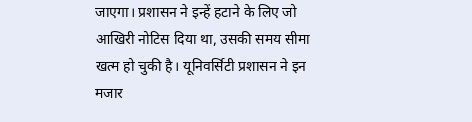जाएगा। प्रशासन ने इन्हें हटाने के लिए जो आखिरी नोटिस दिया था, उसकी समय सीमा खत्म हो चुकी है। यूनिवर्सिटी प्रशासन ने इन मजार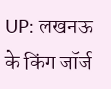UP: लखनऊ के किंग जॉर्ज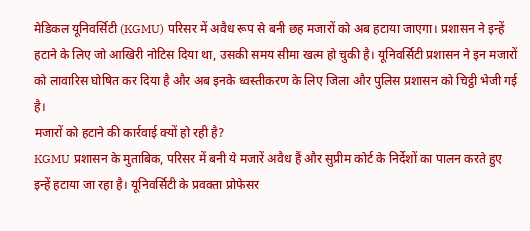मेडिकल यूनिवर्सिटी (KGMU) परिसर में अवैध रूप से बनी छह मजारों को अब हटाया जाएगा। प्रशासन ने इन्हें हटाने के लिए जो आखिरी नोटिस दिया था, उसकी समय सीमा खत्म हो चुकी है। यूनिवर्सिटी प्रशासन ने इन मजारों को लावारिस घोषित कर दिया है और अब इनके ध्वस्तीकरण के लिए जिला और पुलिस प्रशासन को चिट्ठी भेजी गई है।
मजारों को हटाने की कार्रवाई क्यों हो रही है?
KGMU प्रशासन के मुताबिक, परिसर में बनी ये मजारें अवैध हैं और सुप्रीम कोर्ट के निर्देशों का पालन करते हुए इन्हें हटाया जा रहा है। यूनिवर्सिटी के प्रवक्ता प्रोफेसर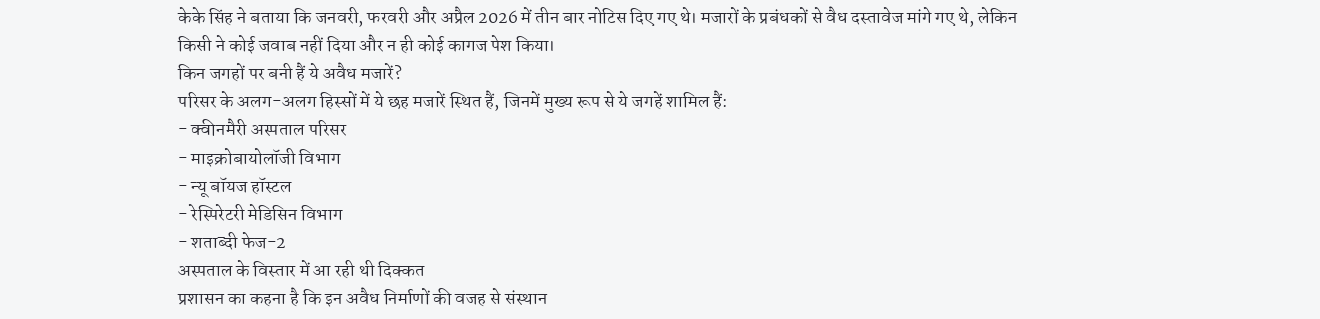केके सिंह ने बताया कि जनवरी, फरवरी और अप्रैल 2026 में तीन बार नोटिस दिए गए थे। मजारों के प्रबंधकों से वैध दस्तावेज मांगे गए थे, लेकिन किसी ने कोई जवाब नहीं दिया और न ही कोई कागज पेश किया।
किन जगहों पर बनी हैं ये अवैध मजारें?
परिसर के अलग-अलग हिस्सों में ये छह मजारें स्थित हैं, जिनमें मुख्य रूप से ये जगहें शामिल हैं:
- क्वीनमैरी अस्पताल परिसर
- माइक्रोबायोलॉजी विभाग
- न्यू बॉयज हॉस्टल
- रेस्पिरेटरी मेडिसिन विभाग
- शताब्दी फेज-2
अस्पताल के विस्तार में आ रही थी दिक्कत
प्रशासन का कहना है कि इन अवैध निर्माणों की वजह से संस्थान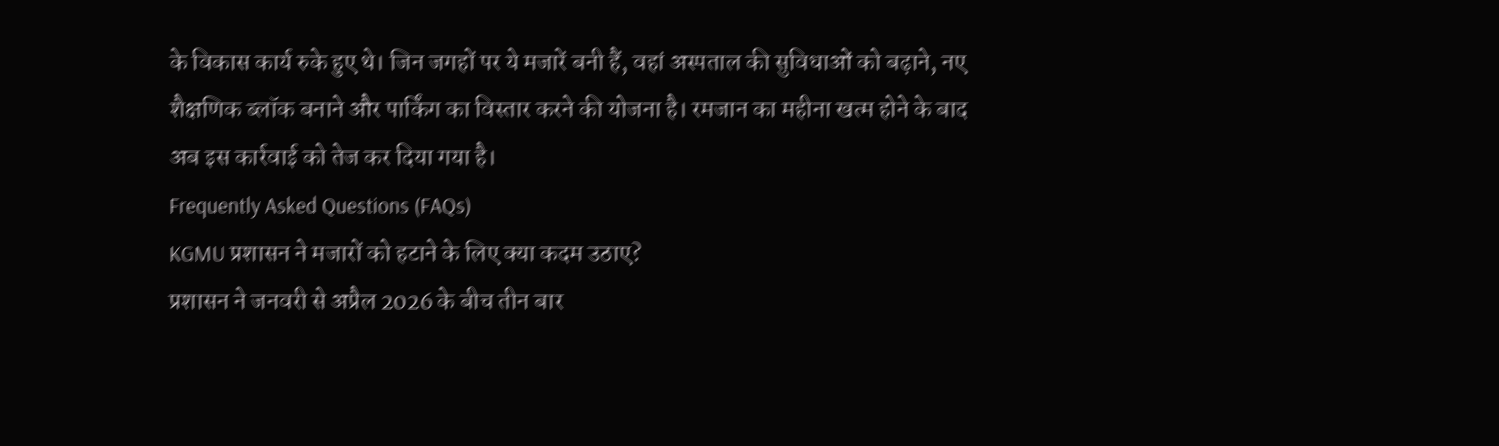के विकास कार्य रुके हुए थे। जिन जगहों पर ये मजारें बनी हैं, वहां अस्पताल की सुविधाओं को बढ़ाने, नए शैक्षणिक ब्लॉक बनाने और पार्किंग का विस्तार करने की योजना है। रमजान का महीना खत्म होने के बाद अब इस कार्रवाई को तेज कर दिया गया है।
Frequently Asked Questions (FAQs)
KGMU प्रशासन ने मजारों को हटाने के लिए क्या कदम उठाए?
प्रशासन ने जनवरी से अप्रैल 2026 के बीच तीन बार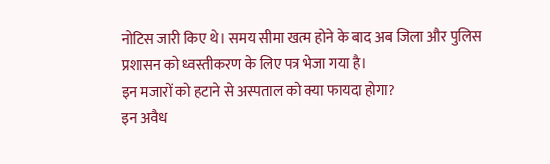नोटिस जारी किए थे। समय सीमा खत्म होने के बाद अब जिला और पुलिस प्रशासन को ध्वस्तीकरण के लिए पत्र भेजा गया है।
इन मजारों को हटाने से अस्पताल को क्या फायदा होगा?
इन अवैध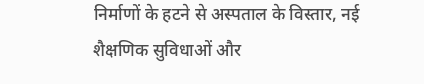निर्माणों के हटने से अस्पताल के विस्तार, नई शैक्षणिक सुविधाओं और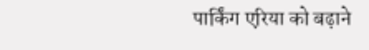पार्किंग एरिया को बढ़ाने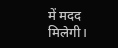में मदद मिलेगी।